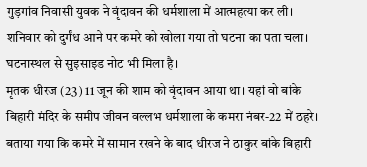गुड़गांव निवासी युवक ने वृंदावन की धर्मशाला में आत्महत्या कर ली। शनिवार को दुर्गंध आने पर कमरे को खोला गया तो घटना का पता चला। घटनास्थल से सुइसाइड नोट भी मिला है।
मृतक धीरज (23) 11 जून की शाम को वृंदावन आया था। यहां वो बांके बिहारी मंदिर के समीप जीवन वल्लभ धर्मशाला के कमरा नंबर-22 में ठहरे। बताया गया कि कमरे में सामान रखने के बाद धीरज ने ठाकुर बांके बिहारी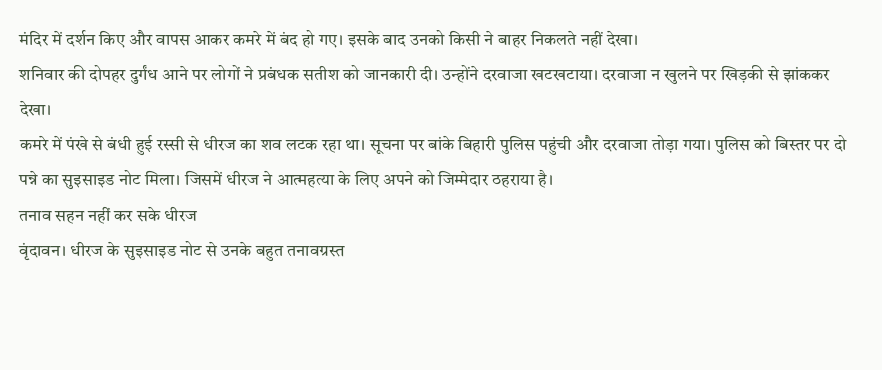मंदिर में दर्शन किए और वापस आकर कमरे में बंद हो गए। इसके बाद उनको किसी ने बाहर निकलते नहीं देखा।
शनिवार की दोपहर दुर्गंध आने पर लोगों ने प्रबंधक सतीश को जानकारी दी। उन्होंने दरवाजा खटखटाया। दरवाजा न खुलने पर खिड़की से झांककर देखा।
कमरे में पंखे से बंधी हुई रस्सी से धीरज का शव लटक रहा था। सूचना पर बांके बिहारी पुलिस पहुंची और दरवाजा तोड़ा गया। पुलिस को बिस्तर पर दो पन्ने का सुइसाइड नोट मिला। जिसमें धीरज ने आत्महत्या के लिए अपने को जिम्मेदार ठहराया है।
तनाव सहन नहीं कर सके धीरज
वृंदावन। धीरज के सुइसाइड नोट से उनके बहुत तनावग्रस्त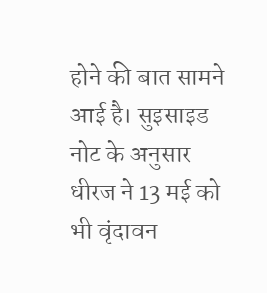होने की बात सामने आई है। सुइसाइड नोट के अनुसार धीरज ने 13 मई को भी वृंदावन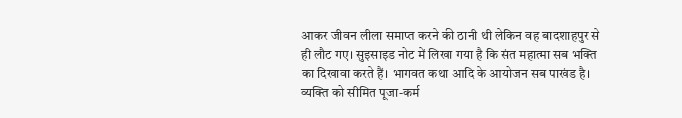आकर जीवन लीला समाप्त करने की ठानी थी लेकिन वह बादशाहपुर से ही लौट गए। सुइसाइड नोट में लिखा गया है कि संत महात्मा सब भक्ति का दिखावा करते हैं। भागवत कथा आदि के आयोजन सब पाखंड है। व्यक्ति को सीमित पूजा-कर्म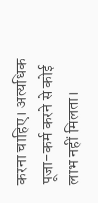करना चाहिए। अत्यधिक पूजा-कर्म करने से कोई लाभ नहीं मिलता।